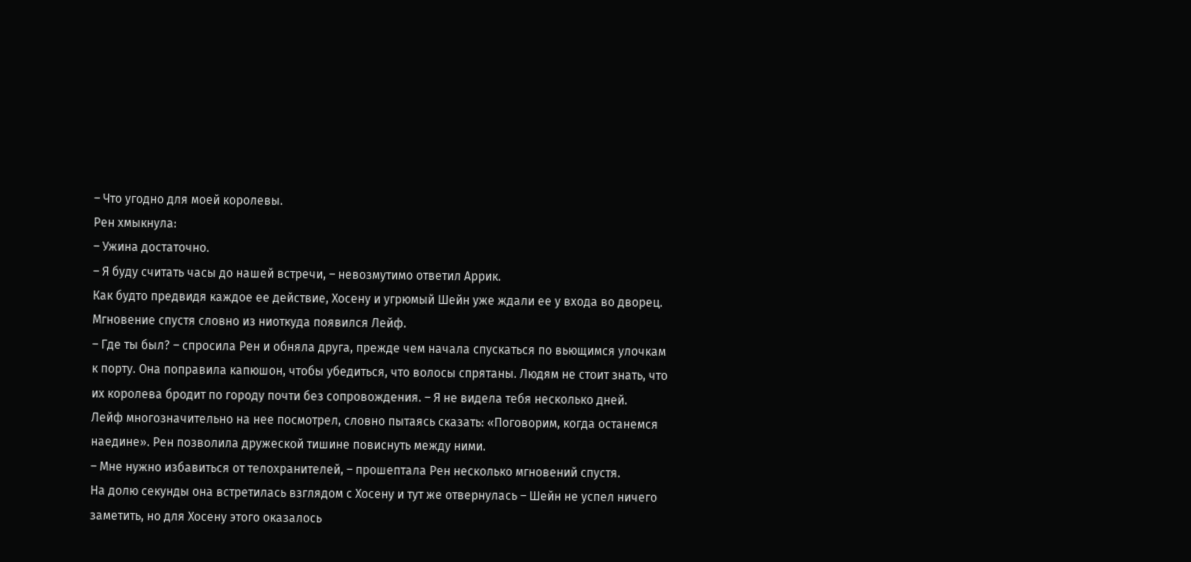– Что угодно для моей королевы.
Рен хмыкнула:
– Ужина достаточно.
– Я буду считать часы до нашей встречи, – невозмутимо ответил Аррик.
Как будто предвидя каждое ее действие, Хосену и угрюмый Шейн уже ждали ее у входа во дворец. Мгновение спустя словно из ниоткуда появился Лейф.
– Где ты был? – спросила Рен и обняла друга, прежде чем начала спускаться по вьющимся улочкам к порту. Она поправила капюшон, чтобы убедиться, что волосы спрятаны. Людям не стоит знать, что их королева бродит по городу почти без сопровождения. – Я не видела тебя несколько дней.
Лейф многозначительно на нее посмотрел, словно пытаясь сказать: «Поговорим, когда останемся наедине». Рен позволила дружеской тишине повиснуть между ними.
– Мне нужно избавиться от телохранителей, – прошептала Рен несколько мгновений спустя.
На долю секунды она встретилась взглядом с Хосену и тут же отвернулась – Шейн не успел ничего заметить, но для Хосену этого оказалось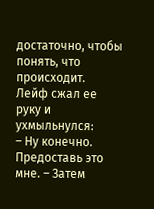достаточно, чтобы понять, что происходит.
Лейф сжал ее руку и ухмыльнулся:
– Ну конечно. Предоставь это мне. – Затем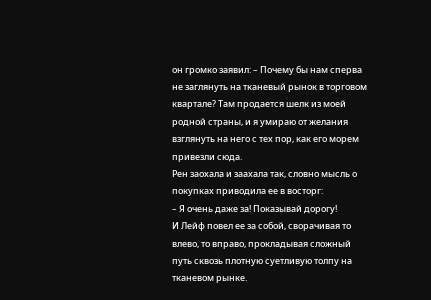он громко заявил: – Почему бы нам сперва не заглянуть на тканевый рынок в торговом квартале? Там продается шелк из моей родной страны, и я умираю от желания взглянуть на него с тех пор, как его морем привезли сюда.
Рен заохала и заахала так, словно мысль о покупках приводила ее в восторг:
– Я очень даже за! Показывай дорогу!
И Лейф повел ее за собой, сворачивая то влево, то вправо, прокладывая сложный путь сквозь плотную суетливую толпу на тканевом рынке.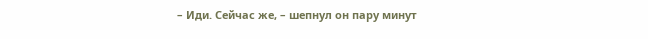– Иди. Сейчас же, – шепнул он пару минут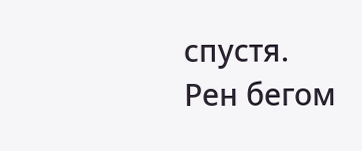спустя.
Рен бегом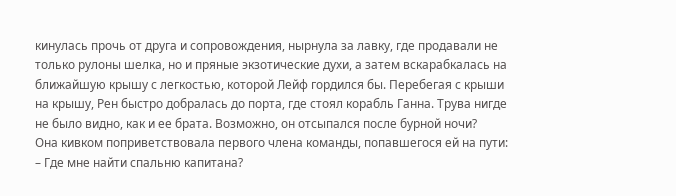кинулась прочь от друга и сопровождения, нырнула за лавку, где продавали не только рулоны шелка, но и пряные экзотические духи, а затем вскарабкалась на ближайшую крышу с легкостью, которой Лейф гордился бы. Перебегая с крыши на крышу, Рен быстро добралась до порта, где стоял корабль Ганна. Трува нигде не было видно, как и ее брата. Возможно, он отсыпался после бурной ночи?
Она кивком поприветствовала первого члена команды, попавшегося ей на пути:
– Где мне найти спальню капитана?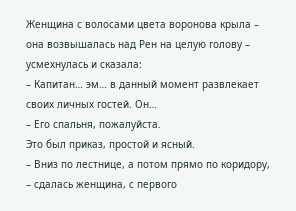Женщина с волосами цвета воронова крыла – она возвышалась над Рен на целую голову – усмехнулась и сказала:
– Капитан… эм… в данный момент развлекает своих личных гостей. Он…
– Его спальня, пожалуйста.
Это был приказ, простой и ясный.
– Вниз по лестнице, а потом прямо по коридору, – сдалась женщина, с первого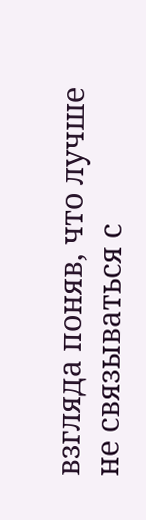взгляда поняв, что лучше не связываться с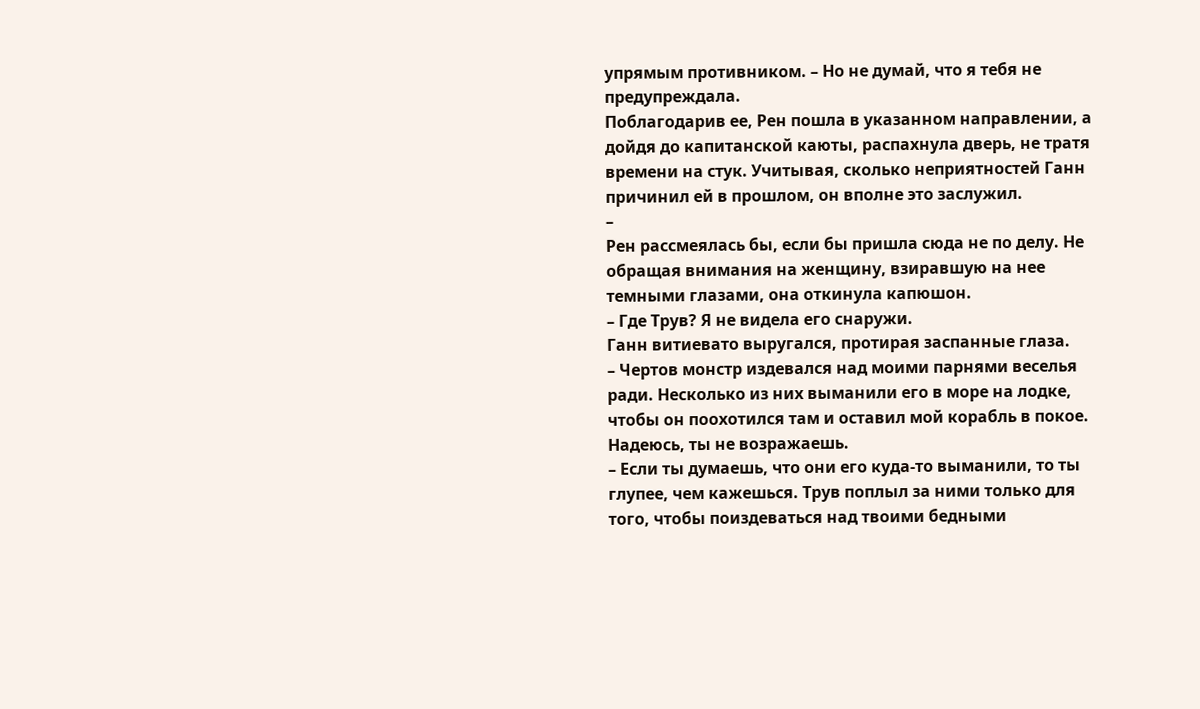упрямым противником. – Но не думай, что я тебя не предупреждала.
Поблагодарив ее, Рен пошла в указанном направлении, а дойдя до капитанской каюты, распахнула дверь, не тратя времени на стук. Учитывая, сколько неприятностей Ганн причинил ей в прошлом, он вполне это заслужил.
–
Рен рассмеялась бы, если бы пришла сюда не по делу. Не обращая внимания на женщину, взиравшую на нее темными глазами, она откинула капюшон.
– Где Трув? Я не видела его снаружи.
Ганн витиевато выругался, протирая заспанные глаза.
– Чертов монстр издевался над моими парнями веселья ради. Несколько из них выманили его в море на лодке, чтобы он поохотился там и оставил мой корабль в покое. Надеюсь, ты не возражаешь.
– Если ты думаешь, что они его куда-то выманили, то ты глупее, чем кажешься. Трув поплыл за ними только для того, чтобы поиздеваться над твоими бедными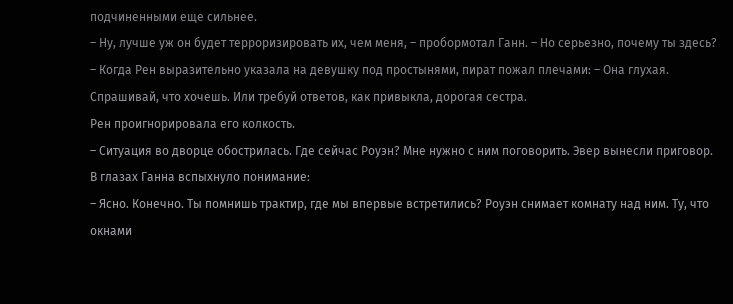подчиненными еще сильнее.
– Ну, лучше уж он будет терроризировать их, чем меня, – пробормотал Ганн. – Но серьезно, почему ты здесь? – Когда Рен выразительно указала на девушку под простынями, пират пожал плечами: – Она глухая. Спрашивай, что хочешь. Или требуй ответов, как привыкла, дорогая сестра.
Рен проигнорировала его колкость.
– Ситуация во дворце обострилась. Где сейчас Роуэн? Мне нужно с ним поговорить. Эвер вынесли приговор.
В глазах Ганна вспыхнуло понимание:
– Ясно. Конечно. Ты помнишь трактир, где мы впервые встретились? Роуэн снимает комнату над ним. Ту, что окнами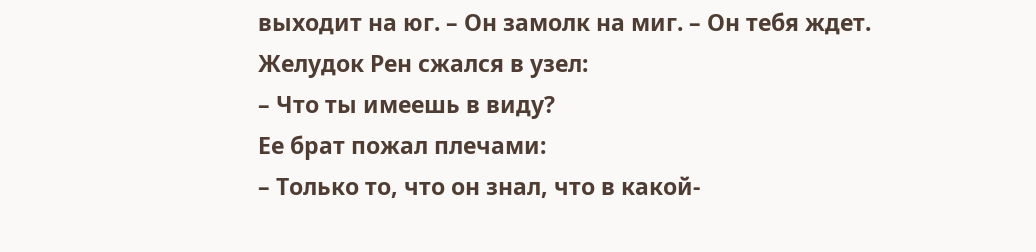выходит на юг. – Он замолк на миг. – Он тебя ждет.
Желудок Рен сжался в узел:
– Что ты имеешь в виду?
Ее брат пожал плечами:
– Только то, что он знал, что в какой-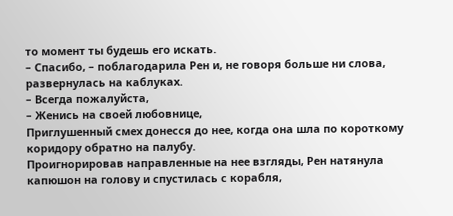то момент ты будешь его искать.
– Спасибо, – поблагодарила Рен и, не говоря больше ни слова, развернулась на каблуках.
– Всегда пожалуйста,
– Женись на своей любовнице,
Приглушенный смех донесся до нее, когда она шла по короткому коридору обратно на палубу.
Проигнорировав направленные на нее взгляды, Рен натянула капюшон на голову и спустилась с корабля,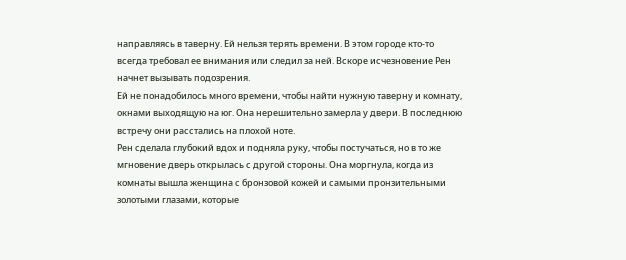направляясь в таверну. Ей нельзя терять времени. В этом городе кто-то всегда требовал ее внимания или следил за ней. Вскоре исчезновение Рен начнет вызывать подозрения.
Ей не понадобилось много времени, чтобы найти нужную таверну и комнату, окнами выходящую на юг. Она нерешительно замерла у двери. В последнюю встречу они расстались на плохой ноте.
Рен сделала глубокий вдох и подняла руку, чтобы постучаться, но в то же мгновение дверь открылась с другой стороны. Она моргнула, когда из комнаты вышла женщина с бронзовой кожей и самыми пронзительными золотыми глазами, которые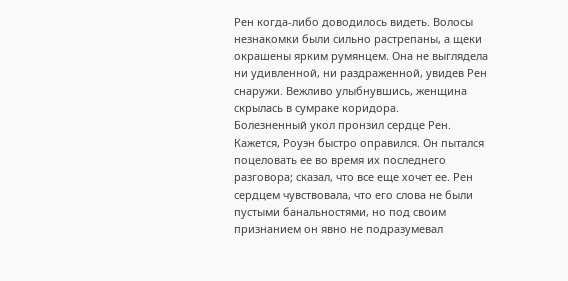Рен когда-либо доводилось видеть. Волосы незнакомки были сильно растрепаны, а щеки окрашены ярким румянцем. Она не выглядела ни удивленной, ни раздраженной, увидев Рен снаружи. Вежливо улыбнувшись, женщина скрылась в сумраке коридора.
Болезненный укол пронзил сердце Рен.
Кажется, Роуэн быстро оправился. Он пытался поцеловать ее во время их последнего разговора; сказал, что все еще хочет ее. Рен сердцем чувствовала, что его слова не были пустыми банальностями, но под своим признанием он явно не подразумевал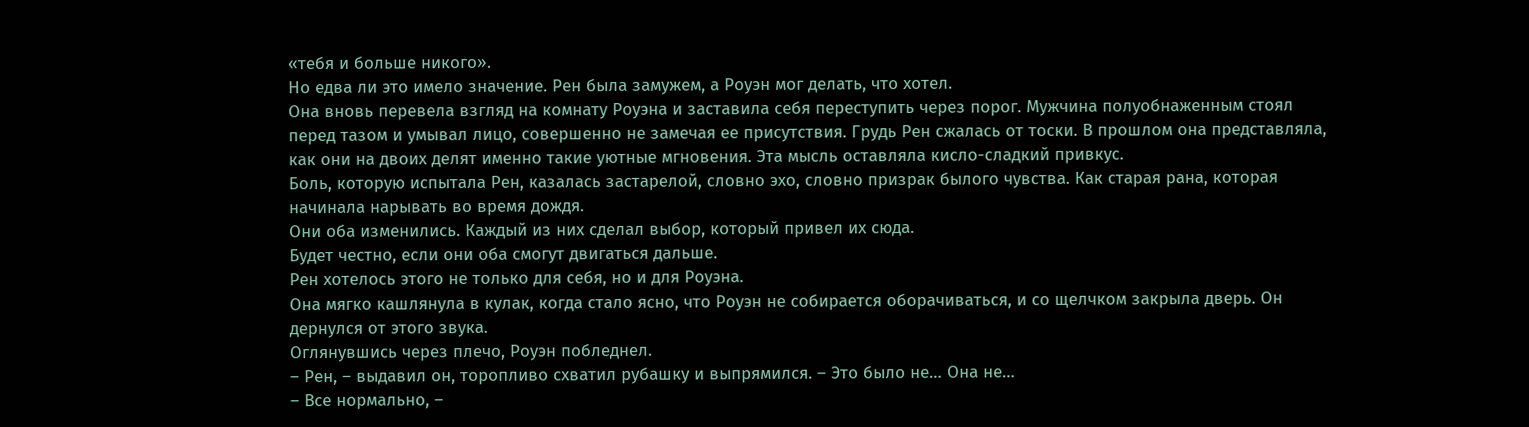«тебя и больше никого».
Но едва ли это имело значение. Рен была замужем, а Роуэн мог делать, что хотел.
Она вновь перевела взгляд на комнату Роуэна и заставила себя переступить через порог. Мужчина полуобнаженным стоял перед тазом и умывал лицо, совершенно не замечая ее присутствия. Грудь Рен сжалась от тоски. В прошлом она представляла, как они на двоих делят именно такие уютные мгновения. Эта мысль оставляла кисло-сладкий привкус.
Боль, которую испытала Рен, казалась застарелой, словно эхо, словно призрак былого чувства. Как старая рана, которая начинала нарывать во время дождя.
Они оба изменились. Каждый из них сделал выбор, который привел их сюда.
Будет честно, если они оба смогут двигаться дальше.
Рен хотелось этого не только для себя, но и для Роуэна.
Она мягко кашлянула в кулак, когда стало ясно, что Роуэн не собирается оборачиваться, и со щелчком закрыла дверь. Он дернулся от этого звука.
Оглянувшись через плечо, Роуэн побледнел.
– Рен, – выдавил он, торопливо схватил рубашку и выпрямился. – Это было не… Она не…
– Все нормально, –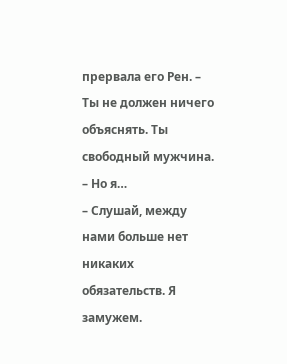прервала его Рен. – Ты не должен ничего объяснять. Ты свободный мужчина.
– Но я…
– Слушай, между нами больше нет никаких обязательств. Я замужем.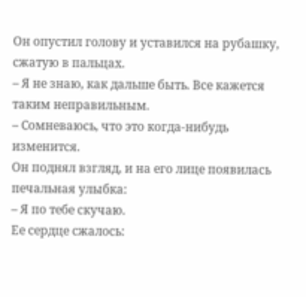Он опустил голову и уставился на рубашку, сжатую в пальцах.
– Я не знаю, как дальше быть. Все кажется таким неправильным.
– Сомневаюсь, что это когда-нибудь изменится.
Он поднял взгляд, и на его лице появилась печальная улыбка:
– Я по тебе скучаю.
Ее сердце сжалось: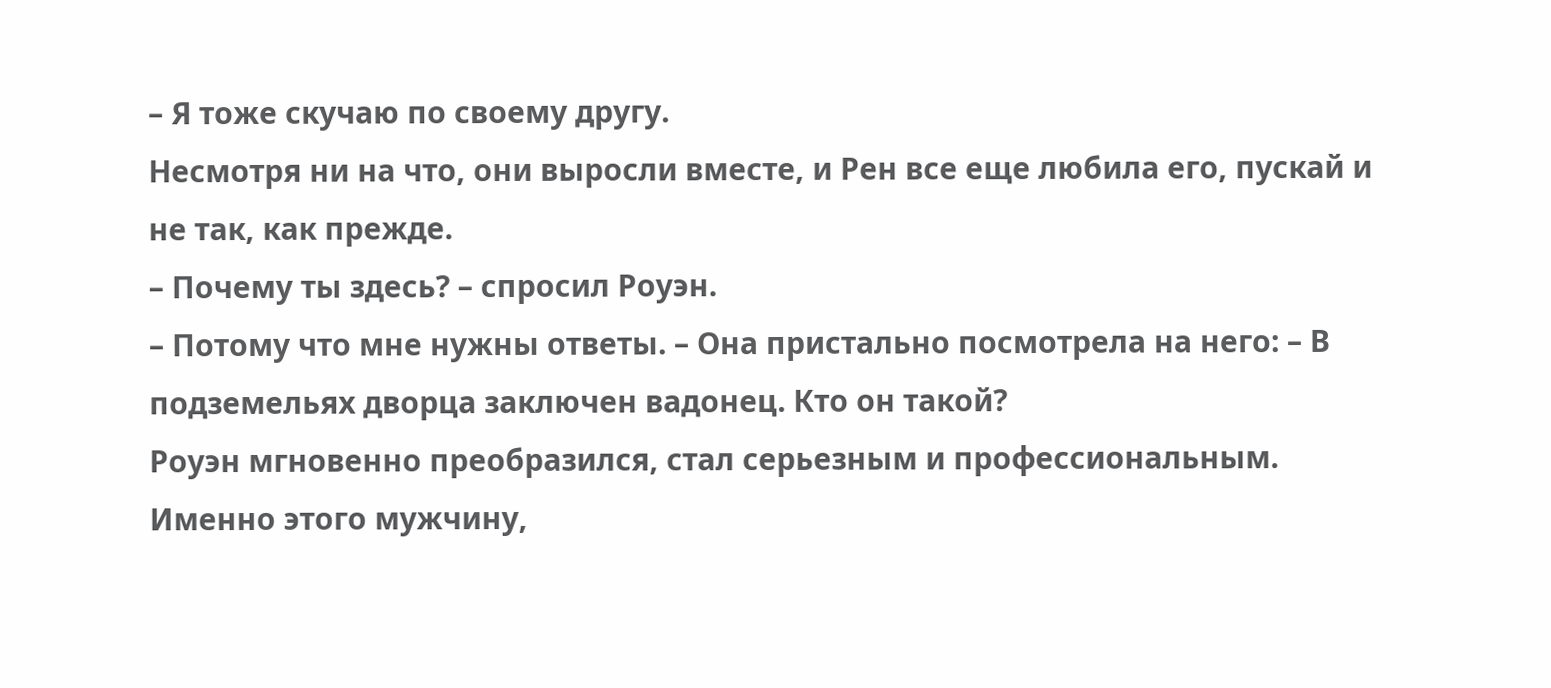– Я тоже скучаю по своему другу.
Несмотря ни на что, они выросли вместе, и Рен все еще любила его, пускай и не так, как прежде.
– Почему ты здесь? – спросил Роуэн.
– Потому что мне нужны ответы. – Она пристально посмотрела на него: – В подземельях дворца заключен вадонец. Кто он такой?
Роуэн мгновенно преобразился, стал серьезным и профессиональным. Именно этого мужчину,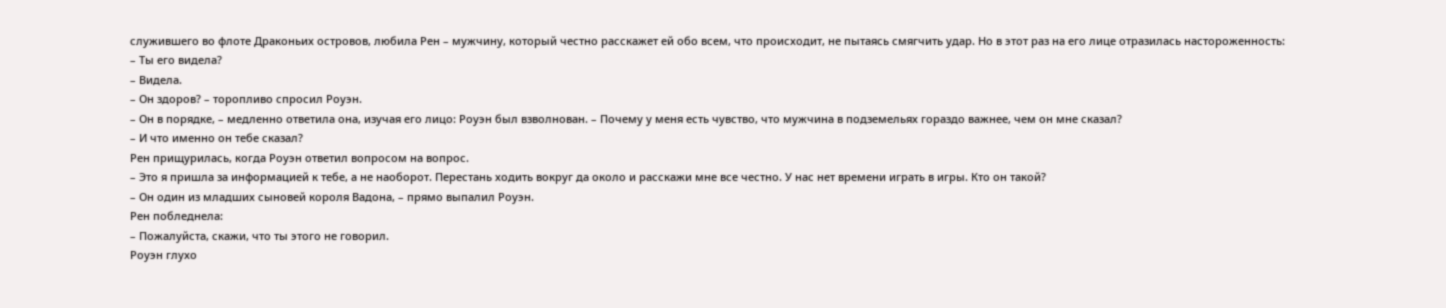служившего во флоте Драконьих островов, любила Рен – мужчину, который честно расскажет ей обо всем, что происходит, не пытаясь смягчить удар. Но в этот раз на его лице отразилась настороженность:
– Ты его видела?
– Видела.
– Он здоров? – торопливо спросил Роуэн.
– Он в порядке, – медленно ответила она, изучая его лицо: Роуэн был взволнован. – Почему у меня есть чувство, что мужчина в подземельях гораздо важнее, чем он мне сказал?
– И что именно он тебе сказал?
Рен прищурилась, когда Роуэн ответил вопросом на вопрос.
– Это я пришла за информацией к тебе, а не наоборот. Перестань ходить вокруг да около и расскажи мне все честно. У нас нет времени играть в игры. Кто он такой?
– Он один из младших сыновей короля Вадона, – прямо выпалил Роуэн.
Рен побледнела:
– Пожалуйста, скажи, что ты этого не говорил.
Роуэн глухо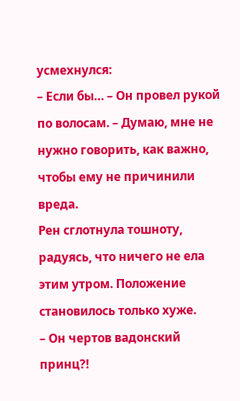усмехнулся:
– Если бы… – Он провел рукой по волосам. – Думаю, мне не нужно говорить, как важно, чтобы ему не причинили вреда.
Рен сглотнула тошноту, радуясь, что ничего не ела этим утром. Положение становилось только хуже.
– Он чертов вадонский принц?!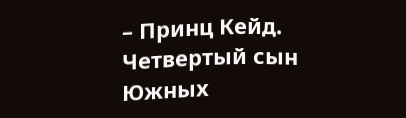– Принц Кейд. Четвертый сын Южных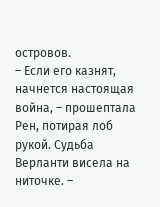островов.
– Если его казнят, начнется настоящая война, – прошептала Рен, потирая лоб рукой. Судьба Верланти висела на ниточке. –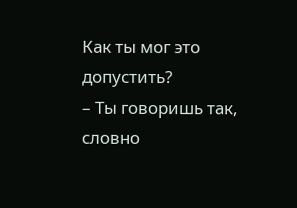Как ты мог это допустить?
– Ты говоришь так, словно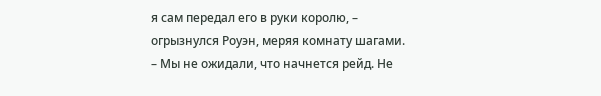я сам передал его в руки королю, – огрызнулся Роуэн, меряя комнату шагами. – Мы не ожидали, что начнется рейд. Не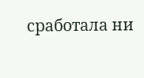сработала ни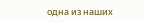одна из наших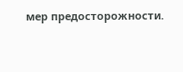мер предосторожности.